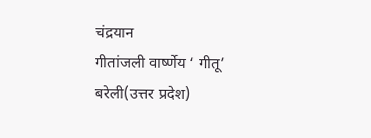चंद्रयान
गीतांजली वार्ष्णेय ‘ गीतू’ बरेली(उत्तर प्रदेश)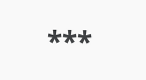***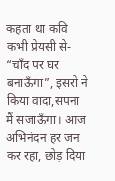कहता था कवि कभी प्रेयसी से- “चाँद पर घर बनाऊँगा”, इसरो ने किया वादा,सपना मैं सजाऊँगा। आज अभिनंदन हर जन कर रहा, छोड़ दिया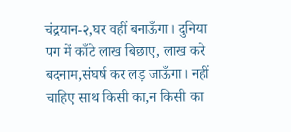चंद्रयान-२,घर वहीं बनाऊँगा। दुनिया पग में काँटे लाख बिछाए, लाख करे बदनाम,संघर्ष कर लड़ जाऊँगा। नहीं चाहिए साथ किसी का,न किसी का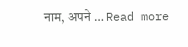नाम, अपने … Read more